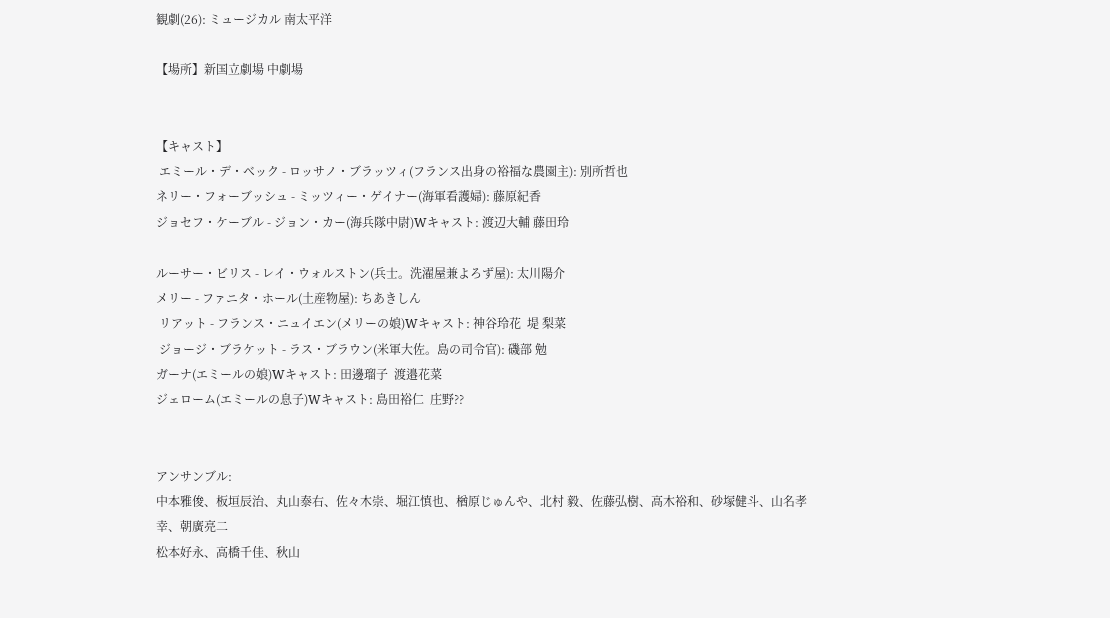観劇(26): ミュージカル 南太平洋

【場所】新国立劇場 中劇場


【キャスト】
 エミール・デ・ベック - ロッサノ・ブラッツィ(フランス出身の裕福な農園主): 別所哲也
ネリー・フォーブッシュ - ミッツィー・ゲイナー(海軍看護婦): 藤原紀香
ジョセフ・ケーブル - ジョン・カー(海兵隊中尉)Wキャスト: 渡辺大輔 藤田玲

ルーサー・ビリス - レイ・ウォルストン(兵士。洗濯屋兼よろず屋): 太川陽介
メリー - ファニタ・ホール(土産物屋): ちあきしん
 リアット - フランス・ニュイエン(メリーの娘)Wキャスト: 神谷玲花  堤 梨菜
 ジョージ・ブラケット - ラス・ブラウン(米軍大佐。島の司令官): 磯部 勉
ガーナ(エミールの娘)Wキャスト: 田邊瑠子  渡邉花菜
ジェローム(エミールの息子)Wキャスト: 島田裕仁  庄野??


アンサンブル:
中本雅俊、板垣辰治、丸山泰右、佐々木崇、堀江慎也、楢原じゅんや、北村 毅、佐藤弘樹、高木裕和、砂塚健斗、山名孝幸、朝廣亮二
松本好永、高橋千佳、秋山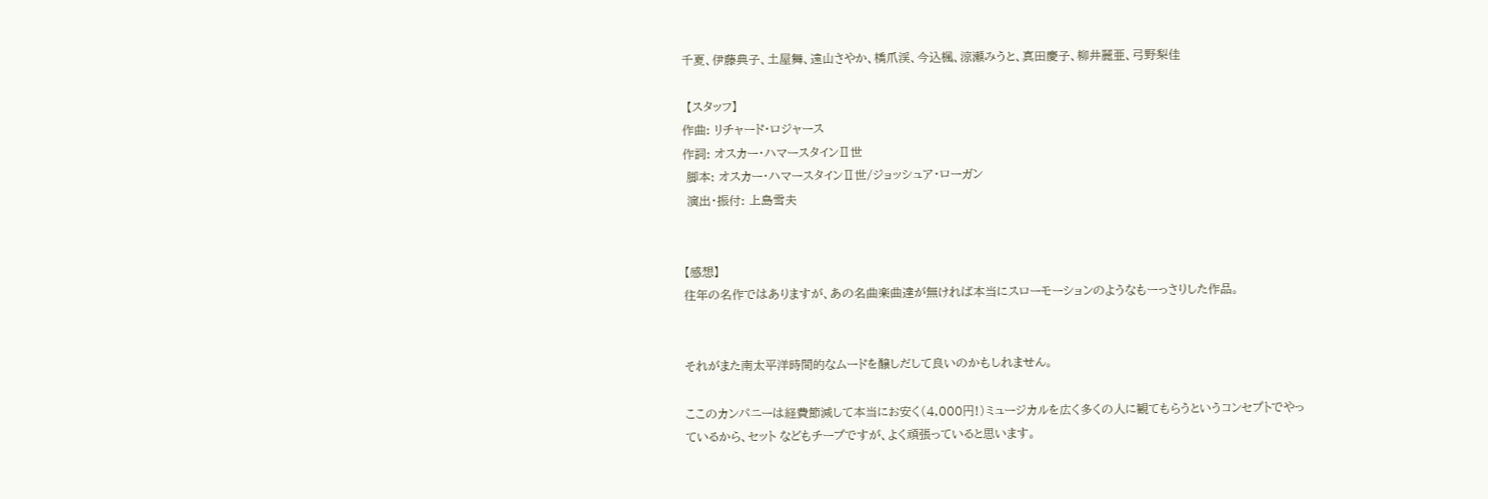千夏、伊藤典子、土屋舞、遠山さやか、橋爪渓、今込楓、涼瀬みうと、真田慶子、柳井麗亜、弓野梨佳

 【スタッフ】
作曲: リチャード・ロジャース
作詞: オスカー・ハマースタインⅡ世
 脚本: オスカー・ハマースタインⅡ世/ジョッシュア・ローガン
 演出・振付: 上島雪夫


【感想】
往年の名作ではありますが、あの名曲楽曲達が無ければ本当にスローモーションのようなもーっさりした作品。


それがまた南太平洋時間的なムードを醸しだして良いのかもしれません。

ここのカンパニーは経費節減して本当にお安く(4,000円!)ミュージカルを広く多くの人に観てもらうというコンセプトでやっているから、セット などもチープですが、よく頑張っていると思います。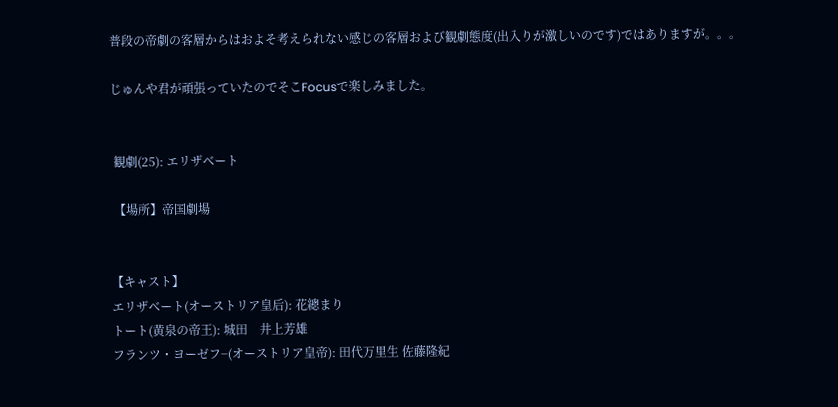普段の帝劇の客層からはおよそ考えられない感じの客層および観劇態度(出入りが激しいのです)ではありますが。。。

じゅんや君が頑張っていたのでそこFocusで楽しみました。


 観劇(25): エリザベート

 【場所】帝国劇場


【キャスト】
エリザベート(オーストリア皇后): 花總まり
トート(黄泉の帝王): 城田    井上芳雄
フランツ・ヨーゼフ−(オーストリア皇帝): 田代万里生 佐藤隆紀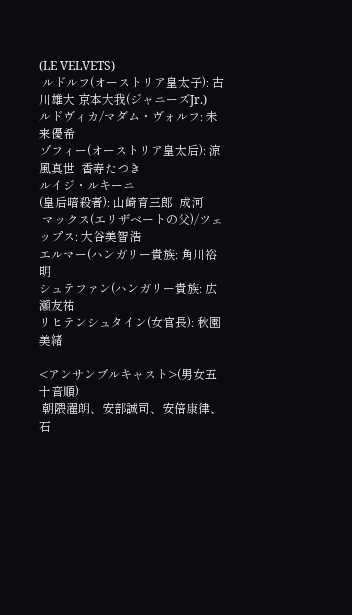(LE VELVETS)
 ルドルフ(オーストリア皇太子): 古川雄大 京本大我(ジャニーズJr.)
ルドヴィカ/マダム・ヴォルフ: 未来優希
ゾフィー(オーストリア皇太后): 涼風真世  香寿たつき
ルイジ・ルキーニ
(皇后暗殺者): 山崎育三郎  成河
 マックス(エリザベートの父)/ツェップス: 大谷美智浩
エルマー(ハンガリー貴族: 角川裕明
シュテファン(ハンガリー貴族: 広瀬友祐
リヒテンシュタイン(女官長): 秋園美緒

<アンサンブルキャスト>(男女五十音順)
 朝隈濯朗、安部誠司、安倍康律、石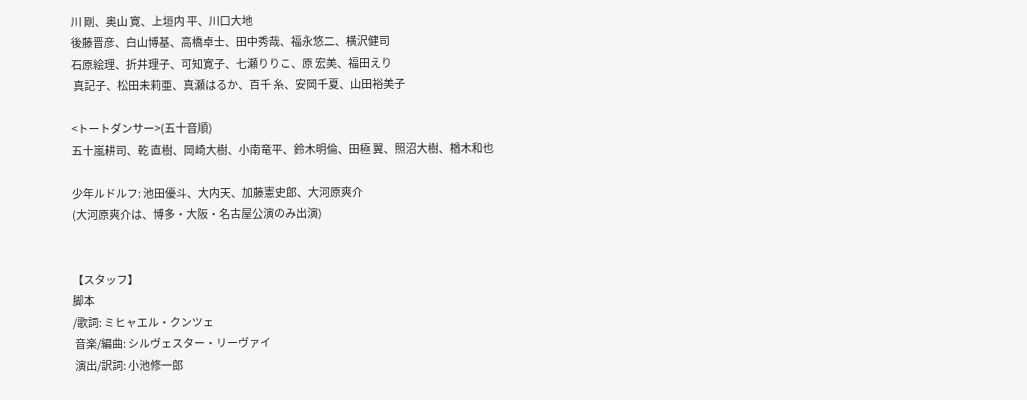川 剛、奥山 寛、上垣内 平、川口大地
後藤晋彦、白山博基、高橋卓士、田中秀哉、福永悠二、横沢健司
石原絵理、折井理子、可知寛子、七瀬りりこ、原 宏美、福田えり
 真記子、松田未莉亜、真瀬はるか、百千 糸、安岡千夏、山田裕美子

<トートダンサー>(五十音順)
五十嵐耕司、乾 直樹、岡崎大樹、小南竜平、鈴木明倫、田極 翼、照沼大樹、楢木和也

少年ルドルフ: 池田優斗、大内天、加藤憲史郎、大河原爽介
(大河原爽介は、博多・大阪・名古屋公演のみ出演)


【スタッフ】
脚本
/歌詞: ミヒャエル・クンツェ
 音楽/編曲: シルヴェスター・リーヴァイ
 演出/訳詞: 小池修一郎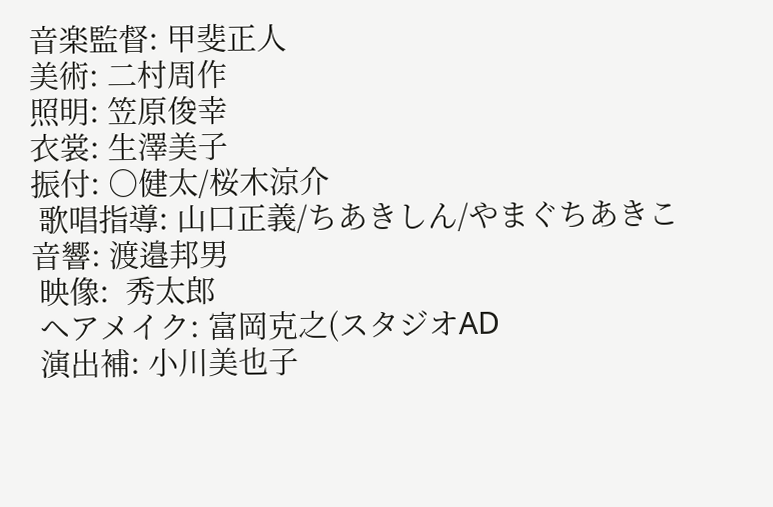音楽監督: 甲斐正人
美術: 二村周作
照明: 笠原俊幸
衣裳: 生澤美子
振付: ○健太/桜木涼介
 歌唱指導: 山口正義/ちあきしん/やまぐちあきこ
音響: 渡邉邦男
 映像:  秀太郎
 ヘアメイク: 富岡克之(スタジオAD
 演出補: 小川美也子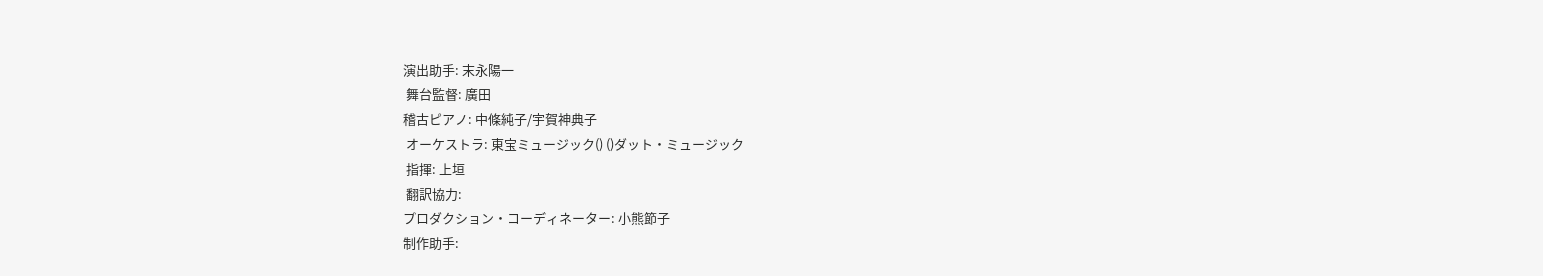演出助手: 末永陽一
 舞台監督: 廣田
稽古ピアノ: 中條純子/宇賀神典子
 オーケストラ: 東宝ミュージック() ()ダット・ミュージック
 指揮: 上垣
 翻訳協力:
プロダクション・コーディネーター: 小熊節子
制作助手: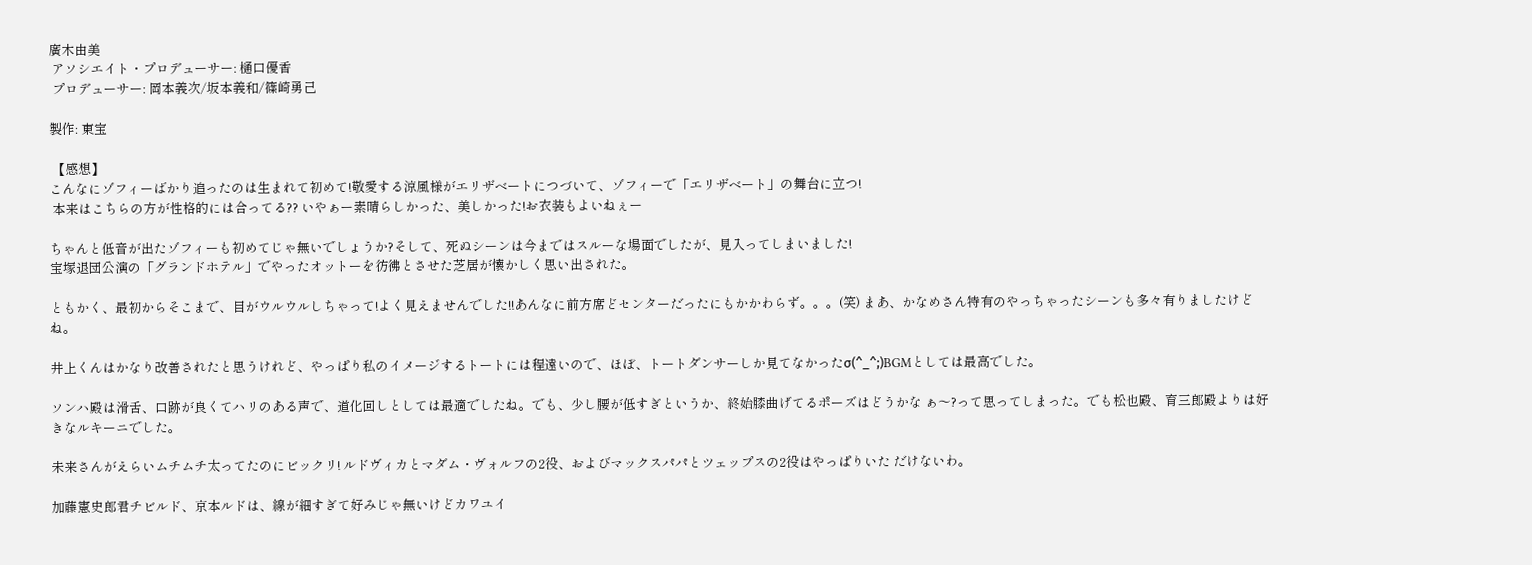廣木由美
 アソシエイト・プロデューサー: 樋口優香
 プロデューサー: 岡本義次/坂本義和/篠崎勇己

製作: 東宝

 【感想】
こんなにゾフィーばかり追ったのは生まれて初めて!敬愛する涼風様がエリザベートにつづいて、ゾフィーで「エリザベート」の舞台に立つ!
 本来はこちらの方が性格的には合ってる?? いやぁー素晴らしかった、美しかった!お衣装もよいねぇー

ちゃんと低音が出たゾフィーも初めてじゃ無いでしょうか?そして、死ぬシーンは今まではスルーな場面でしたが、見入ってしまいました!
宝塚退団公演の「グランドホテル」でやったオットーを彷彿とさせた芝居が懐かしく思い出された。

ともかく、最初からそこまで、目がウルウルしちゃって!よく見えませんでした!!あんなに前方席どセンターだったにもかかわらず。。。(笑) まあ、かなめさん特有のやっちゃったシーンも多々有りましたけどね。

井上くんはかなり改善されたと思うけれど、やっぱり私のイメージするトートには程遠いので、ほぼ、トートダンサーしか見てなかったσ(^_^;)BGMとしては最高でした。

ソンハ殿は滑舌、口跡が良くてハリのある声で、道化回しとしては最適でしたね。でも、少し腰が低すぎというか、終始膝曲げてるポーズはどうかな ぁ〜?って思ってしまった。でも松也殿、育三郎殿よりは好きなルキーニでした。

未来さんがえらいムチムチ太ってたのにビックリ! ルドヴィカとマダム・ヴォルフの2役、およびマックスパパとツェップスの2役はやっぱりいた だけないわ。

加藤憲史郎君チビルド、京本ルドは、線が細すぎて好みじゃ無いけどカワユイ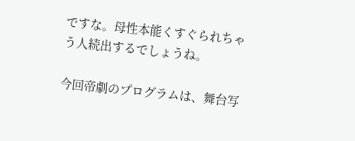ですな。母性本能くすぐられちゃう人続出するでしょうね。

今回帝劇のプログラムは、舞台写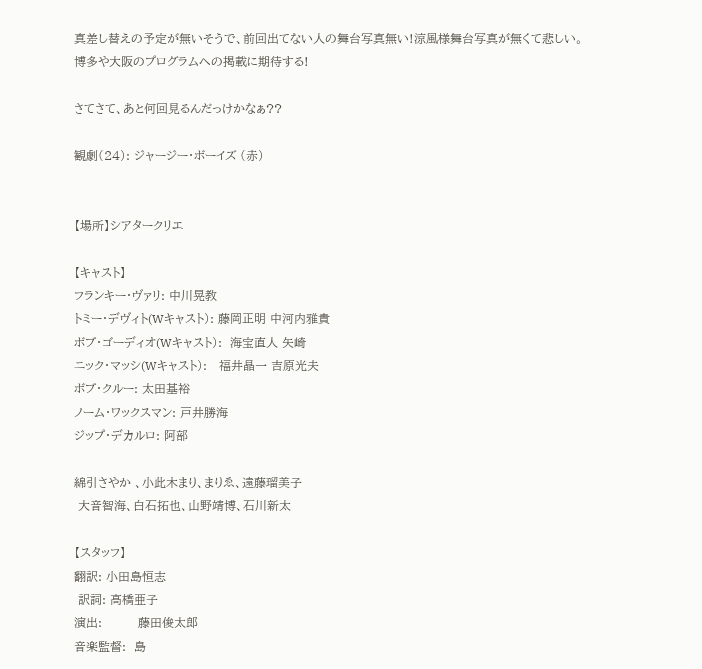真差し替えの予定が無いそうで、前回出てない人の舞台写真無い!涼風様舞台写真が無くて悲しい。
博多や大阪のプログラムへの掲載に期待する!

さてさて、あと何回見るんだっけかなぁ??

観劇(24): ジャージー・ボーイズ (赤)


【場所】シアタークリエ

【キャスト】
フランキー・ヴァリ: 中川晃教
トミー・デヴィト(Wキャスト): 藤岡正明 中河内雅貴
ボブ・ゴーディオ(Wキャスト):  海宝直人 矢崎
ニック・マッシ(Wキャスト):   福井晶一 吉原光夫
ボブ・クルー: 太田基裕
ノーム・ワックスマン: 戸井勝海
ジップ・デカルロ: 阿部

綿引さやか 、小此木まり、まりゑ、遠藤瑠美子
 大音智海、白石拓也、山野靖博、石川新太

【スタッフ】
翻訳: 小田島恒志
 訳詞: 高橋亜子
演出:         藤田俊太郎
音楽監督:  島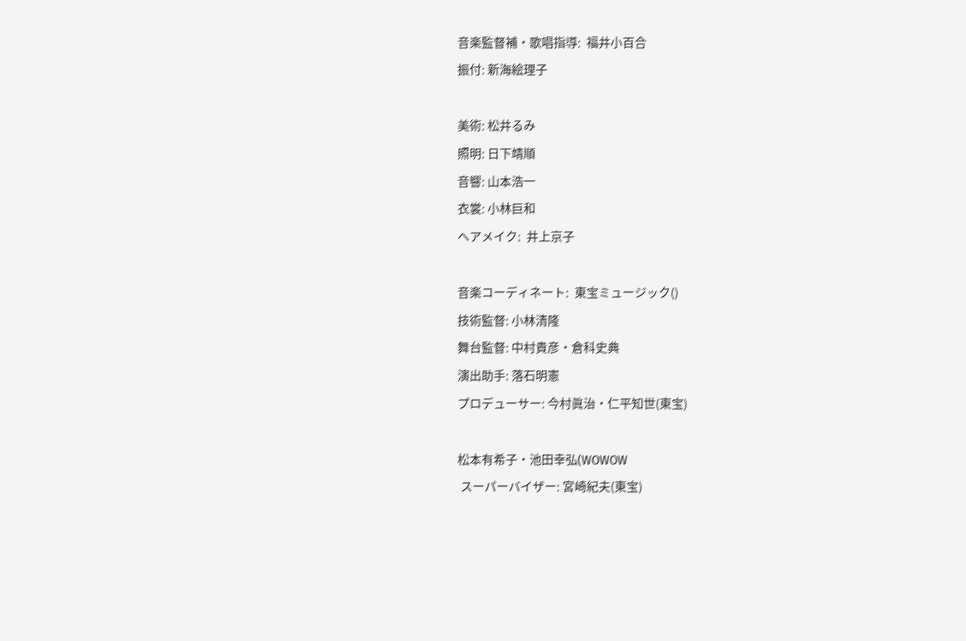音楽監督補・歌唱指導:  福井小百合
振付: 新海絵理子

美術: 松井るみ
照明: 日下靖順
音響: 山本浩一
衣裳: 小林巨和
ヘアメイク:  井上京子

音楽コーディネート:  東宝ミュージック()
技術監督: 小林清隆
舞台監督: 中村貴彦・倉科史典
演出助手: 落石明憲
プロデューサー: 今村眞治・仁平知世(東宝)

松本有希子・池田幸弘(WOWOW
 スーパーバイザー: 宮崎紀夫(東宝)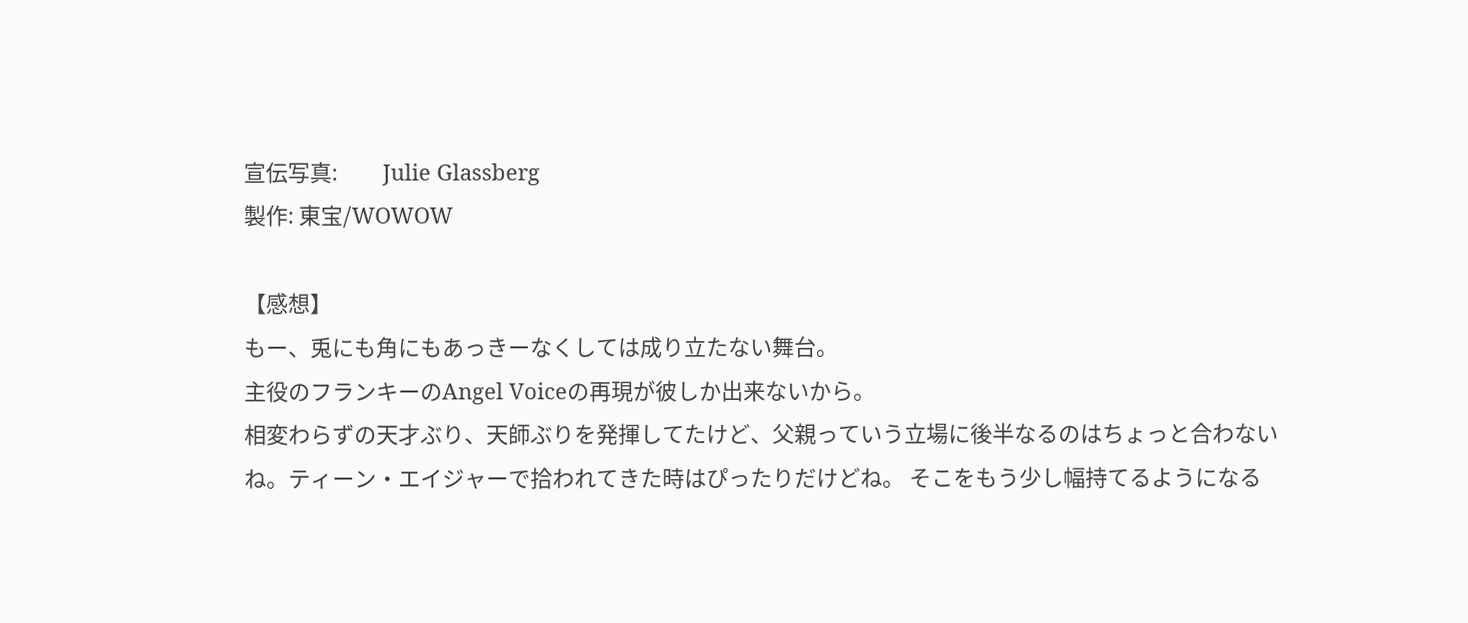宣伝写真:         Julie Glassberg
製作: 東宝/WOWOW

【感想】
もー、兎にも角にもあっきーなくしては成り立たない舞台。
主役のフランキーのAngel Voiceの再現が彼しか出来ないから。
相変わらずの天才ぶり、天師ぶりを発揮してたけど、父親っていう立場に後半なるのはちょっと合わないね。ティーン・エイジャーで拾われてきた時はぴったりだけどね。 そこをもう少し幅持てるようになる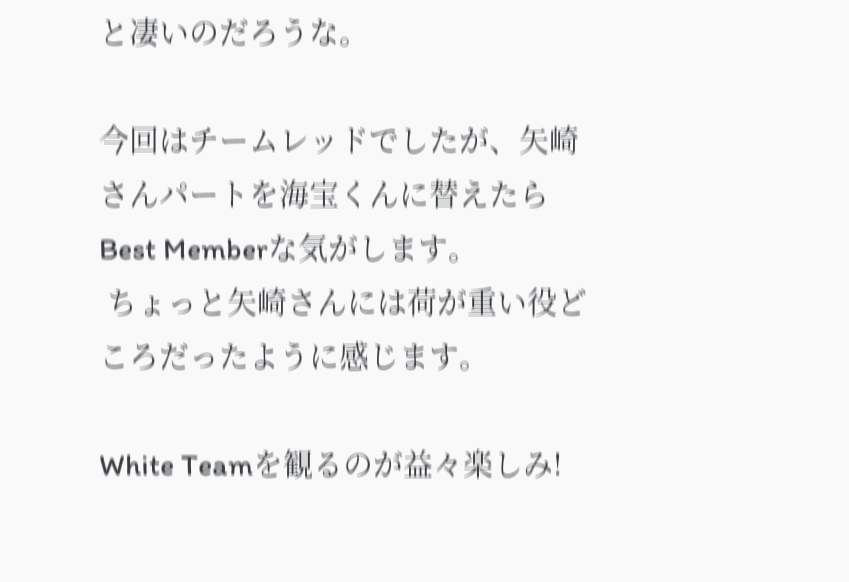と凄いのだろうな。

今回はチームレッドでしたが、矢崎さんパートを海宝くんに替えたらBest Memberな気がします。
 ちょっと矢崎さんには荷が重い役どころだったように感じます。

White Teamを観るのが益々楽しみ!